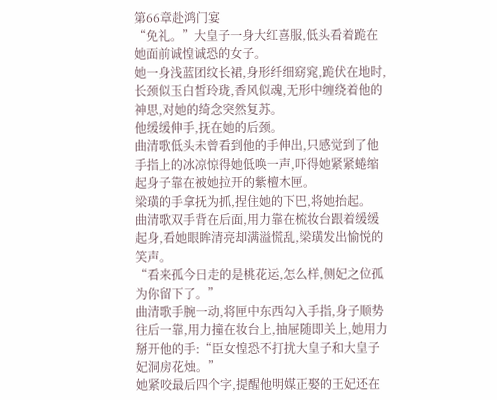第66章赴鸿门宴
“免礼。”大皇子一身大红喜服,低头看着跪在她面前诚惶诚恐的女子。
她一身浅蓝团纹长裙,身形纤细窈窕,跪伏在地时,长颈似玉白皙玲珑,香风似魂,无形中缠绕着他的神思,对她的绮念突然复苏。
他缓缓伸手,抚在她的后颈。
曲清歌低头未曾看到他的手伸出,只感觉到了他手指上的冰凉惊得她低唤一声,吓得她紧紧蜷缩起身子靠在被她拉开的紫檀木匣。
梁璜的手拿抚为抓,捏住她的下巴,将她抬起。
曲清歌双手背在后面,用力靠在梳妆台跟着缓缓起身,看她眼眸清亮却满溢慌乱,梁璜发出愉悦的笑声。
“看来孤今日走的是桃花运,怎么样,侧妃之位孤为你留下了。”
曲清歌手腕一动,将匣中东西勾入手指,身子顺势往后一靠,用力撞在妆台上,抽屉随即关上,她用力掰开他的手:“臣女惶恐不打扰大皇子和大皇子妃洞房花烛。”
她紧咬最后四个字,提醒他明媒正娶的王妃还在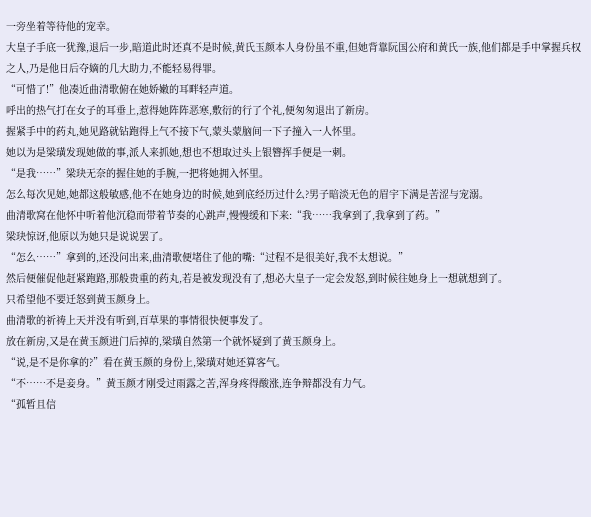一旁坐着等待他的宠幸。
大皇子手底一犹豫,退后一步,暗道此时还真不是时候,黄氏玉颜本人身份虽不重,但她背靠阮国公府和黄氏一族,他们都是手中掌握兵权之人,乃是他日后夺嫡的几大助力,不能轻易得罪。
“可惜了!”他凑近曲清歌俯在她娇嫩的耳畔轻声道。
呼出的热气打在女子的耳垂上,惹得她阵阵恶寒,敷衍的行了个礼,便匆匆退出了新房。
握紧手中的药丸,她见路就钻跑得上气不接下气,蒙头蒙脑间一下子撞入一人怀里。
她以为是梁璜发现她做的事,派人来抓她,想也不想取过头上银簪挥手便是一刺。
“是我……”梁玦无奈的握住她的手腕,一把将她拥入怀里。
怎么每次见她,她都这般敏感,他不在她身边的时候,她到底经历过什么?男子暗淡无色的眉宇下满是苦涩与宠溺。
曲清歌窝在他怀中听着他沉稳而带着节奏的心跳声,慢慢缓和下来:“我……我拿到了,我拿到了药。”
梁玦惊讶,他原以为她只是说说罢了。
“怎么……”拿到的,还没问出来,曲清歌便堵住了他的嘴:“过程不是很美好,我不太想说。”
然后便催促他赶紧跑路,那般贵重的药丸,若是被发现没有了,想必大皇子一定会发怒,到时候往她身上一想就想到了。
只希望他不要迁怒到黄玉颜身上。
曲清歌的祈祷上天并没有听到,百草果的事情很快便事发了。
放在新房,又是在黄玉颜进门后掉的,梁璜自然第一个就怀疑到了黄玉颜身上。
“说,是不是你拿的?”看在黄玉颜的身份上,梁璜对她还算客气。
“不……不是妾身。”黄玉颜才刚受过雨露之苦,浑身疼得酸涨,连争辩都没有力气。
“孤暂且信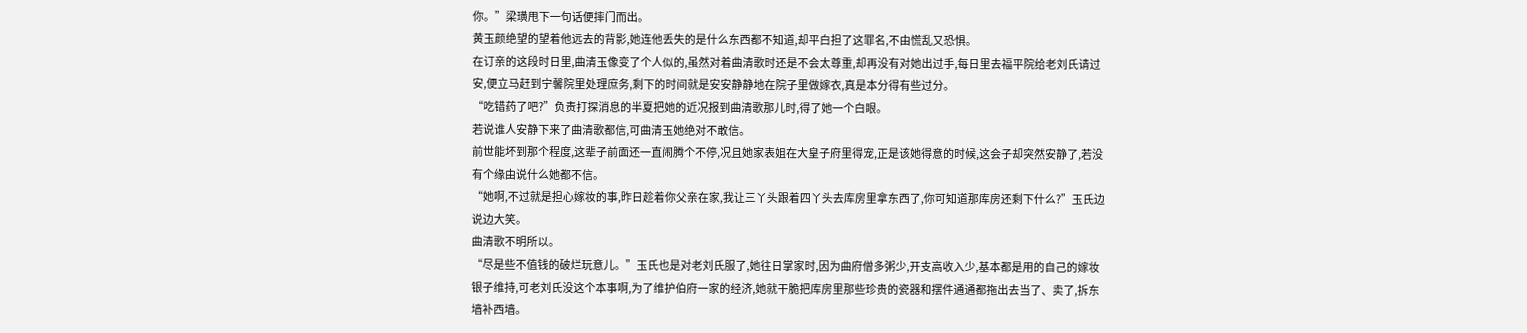你。”梁璜甩下一句话便摔门而出。
黄玉颜绝望的望着他远去的背影,她连他丢失的是什么东西都不知道,却平白担了这罪名,不由慌乱又恐惧。
在订亲的这段时日里,曲清玉像变了个人似的,虽然对着曲清歌时还是不会太尊重,却再没有对她出过手,每日里去福平院给老刘氏请过安,便立马赶到宁馨院里处理庶务,剩下的时间就是安安静静地在院子里做嫁衣,真是本分得有些过分。
“吃错药了吧?”负责打探消息的半夏把她的近况报到曲清歌那儿时,得了她一个白眼。
若说谁人安静下来了曲清歌都信,可曲清玉她绝对不敢信。
前世能坏到那个程度,这辈子前面还一直闹腾个不停,况且她家表姐在大皇子府里得宠,正是该她得意的时候,这会子却突然安静了,若没有个缘由说什么她都不信。
“她啊,不过就是担心嫁妆的事,昨日趁着你父亲在家,我让三丫头跟着四丫头去库房里拿东西了,你可知道那库房还剩下什么?”玉氏边说边大笑。
曲清歌不明所以。
“尽是些不值钱的破烂玩意儿。”玉氏也是对老刘氏服了,她往日掌家时,因为曲府僧多粥少,开支高收入少,基本都是用的自己的嫁妆银子维持,可老刘氏没这个本事啊,为了维护伯府一家的经济,她就干脆把库房里那些珍贵的瓷器和摆件通通都拖出去当了、卖了,拆东墙补西墙。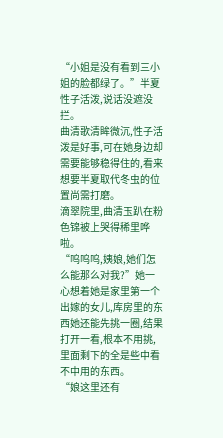“小姐是没有看到三小姐的脸都绿了。”半夏性子活泼,说话没遮没拦。
曲清歌清眸微沉,性子活泼是好事,可在她身边却需要能够稳得住的,看来想要半夏取代冬虫的位置尚需打磨。
滴翠院里,曲清玉趴在粉色锦被上哭得稀里哗啦。
“呜呜呜,姨娘,她们怎么能那么对我?”她一心想着她是家里第一个出嫁的女儿,库房里的东西她还能先挑一圈,结果打开一看,根本不用挑,里面剩下的全是些中看不中用的东西。
“娘这里还有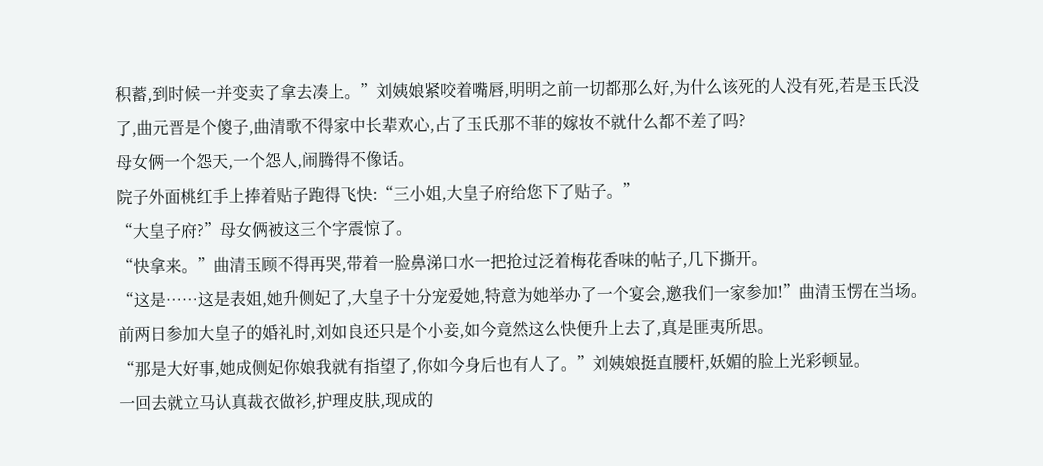积蓄,到时候一并变卖了拿去凑上。”刘姨娘紧咬着嘴唇,明明之前一切都那么好,为什么该死的人没有死,若是玉氏没了,曲元晋是个傻子,曲清歌不得家中长辈欢心,占了玉氏那不菲的嫁妆不就什么都不差了吗?
母女俩一个怨天,一个怨人,闹腾得不像话。
院子外面桃红手上捧着贴子跑得飞快:“三小姐,大皇子府给您下了贴子。”
“大皇子府?”母女俩被这三个字震惊了。
“快拿来。”曲清玉顾不得再哭,带着一脸鼻涕口水一把抢过泛着梅花香味的帖子,几下撕开。
“这是……这是表姐,她升侧妃了,大皇子十分宠爱她,特意为她举办了一个宴会,邀我们一家参加!”曲清玉愣在当场。
前两日参加大皇子的婚礼时,刘如良还只是个小妾,如今竟然这么快便升上去了,真是匪夷所思。
“那是大好事,她成侧妃你娘我就有指望了,你如今身后也有人了。”刘姨娘挺直腰杆,妖媚的脸上光彩顿显。
一回去就立马认真裁衣做衫,护理皮肤,现成的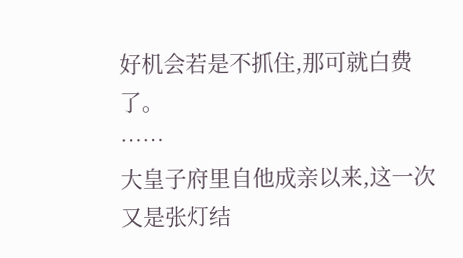好机会若是不抓住,那可就白费了。
……
大皇子府里自他成亲以来,这一次又是张灯结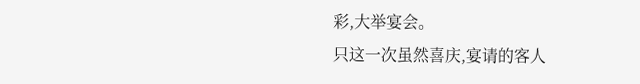彩,大举宴会。
只这一次虽然喜庆,宴请的客人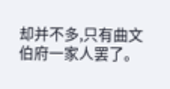却并不多,只有曲文伯府一家人罢了。